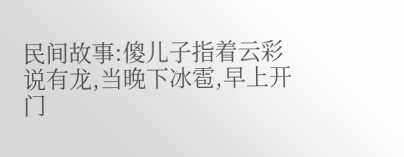民间故事:傻儿子指着云彩说有龙,当晚下冰雹,早上开门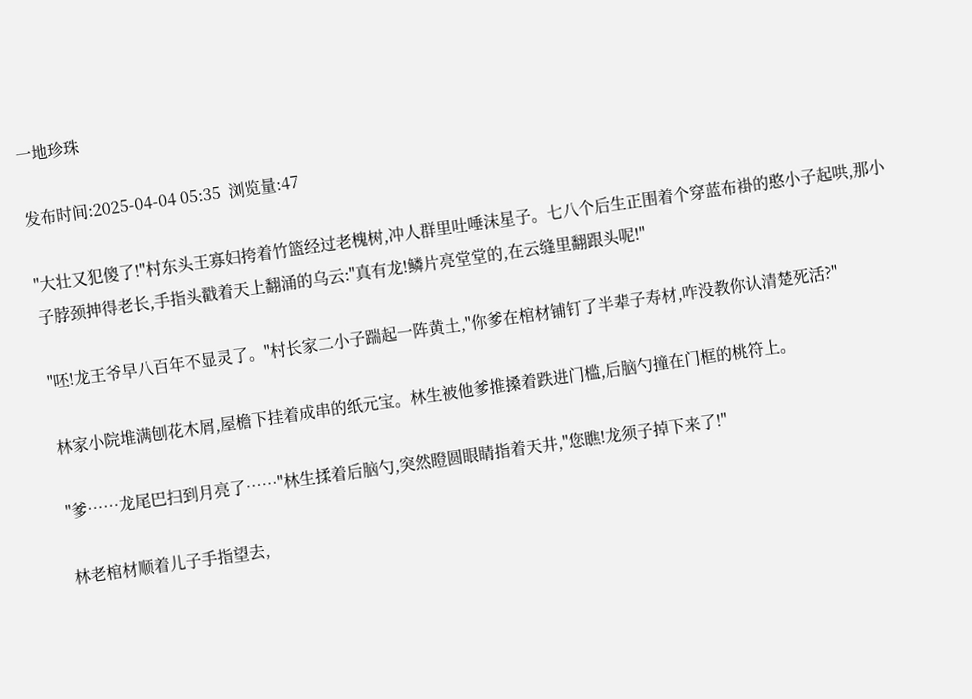一地珍珠

发布时间:2025-04-04 05:35  浏览量:47

"大壮又犯傻了!"村东头王寡妇挎着竹篮经过老槐树,冲人群里吐唾沫星子。七八个后生正围着个穿蓝布褂的憨小子起哄,那小子脖颈抻得老长,手指头戳着天上翻涌的乌云:"真有龙!鳞片亮堂堂的,在云缝里翻跟头呢!"

"呸!龙王爷早八百年不显灵了。"村长家二小子踹起一阵黄土,"你爹在棺材铺钉了半辈子寿材,咋没教你认清楚死活?"

林家小院堆满刨花木屑,屋檐下挂着成串的纸元宝。林生被他爹推搡着跌进门槛,后脑勺撞在门框的桃符上。

"爹……龙尾巴扫到月亮了……"林生揉着后脑勺,突然瞪圆眼睛指着天井,"您瞧!龙须子掉下来了!"

林老棺材顺着儿子手指望去,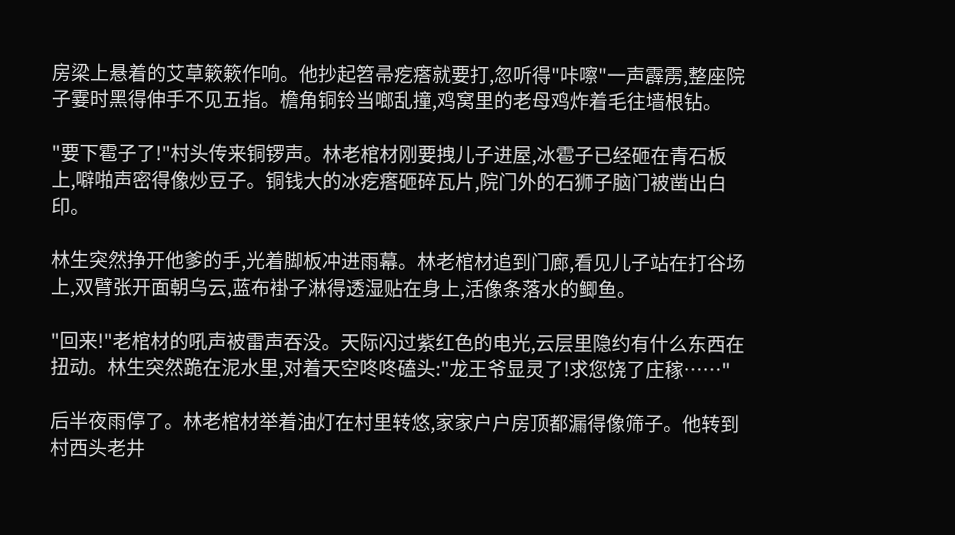房梁上悬着的艾草簌簌作响。他抄起笤帚疙瘩就要打,忽听得"咔嚓"一声霹雳,整座院子霎时黑得伸手不见五指。檐角铜铃当啷乱撞,鸡窝里的老母鸡炸着毛往墙根钻。

"要下雹子了!"村头传来铜锣声。林老棺材刚要拽儿子进屋,冰雹子已经砸在青石板上,噼啪声密得像炒豆子。铜钱大的冰疙瘩砸碎瓦片,院门外的石狮子脑门被凿出白印。

林生突然挣开他爹的手,光着脚板冲进雨幕。林老棺材追到门廊,看见儿子站在打谷场上,双臂张开面朝乌云,蓝布褂子淋得透湿贴在身上,活像条落水的鲫鱼。

"回来!"老棺材的吼声被雷声吞没。天际闪过紫红色的电光,云层里隐约有什么东西在扭动。林生突然跪在泥水里,对着天空咚咚磕头:"龙王爷显灵了!求您饶了庄稼……"

后半夜雨停了。林老棺材举着油灯在村里转悠,家家户户房顶都漏得像筛子。他转到村西头老井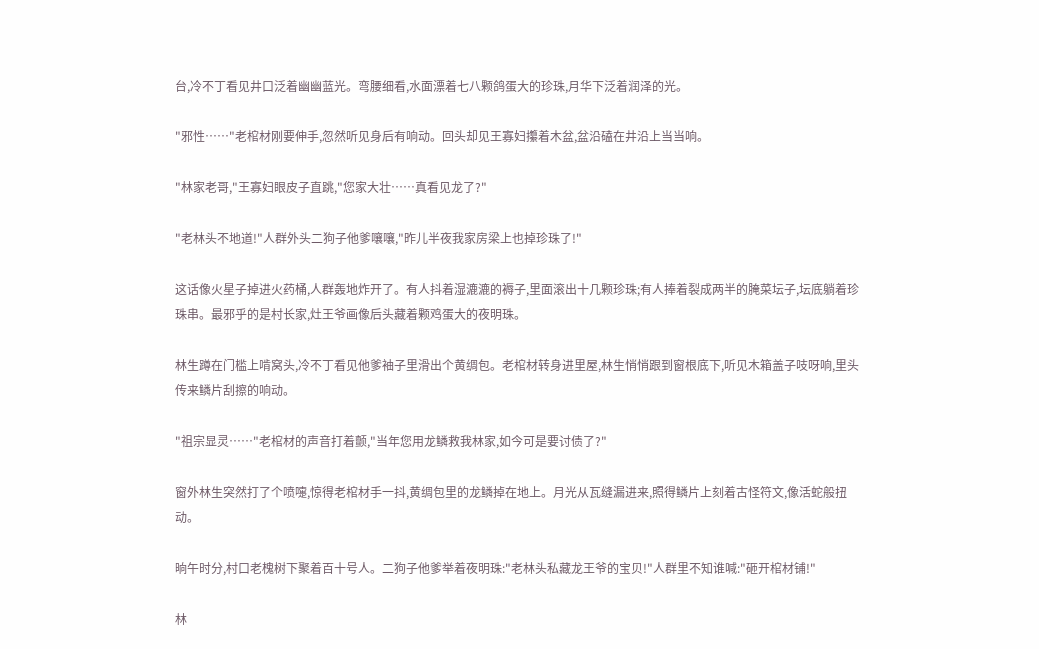台,冷不丁看见井口泛着幽幽蓝光。弯腰细看,水面漂着七八颗鸽蛋大的珍珠,月华下泛着润泽的光。

"邪性……"老棺材刚要伸手,忽然听见身后有响动。回头却见王寡妇攥着木盆,盆沿磕在井沿上当当响。

"林家老哥,"王寡妇眼皮子直跳,"您家大壮……真看见龙了?"

"老林头不地道!"人群外头二狗子他爹嚷嚷,"昨儿半夜我家房梁上也掉珍珠了!"

这话像火星子掉进火药桶,人群轰地炸开了。有人抖着湿漉漉的褥子,里面滚出十几颗珍珠;有人捧着裂成两半的腌菜坛子,坛底躺着珍珠串。最邪乎的是村长家,灶王爷画像后头藏着颗鸡蛋大的夜明珠。

林生蹲在门槛上啃窝头,冷不丁看见他爹袖子里滑出个黄绸包。老棺材转身进里屋,林生悄悄跟到窗根底下,听见木箱盖子吱呀响,里头传来鳞片刮擦的响动。

"祖宗显灵……"老棺材的声音打着颤,"当年您用龙鳞救我林家,如今可是要讨债了?"

窗外林生突然打了个喷嚏,惊得老棺材手一抖,黄绸包里的龙鳞掉在地上。月光从瓦缝漏进来,照得鳞片上刻着古怪符文,像活蛇般扭动。

晌午时分,村口老槐树下聚着百十号人。二狗子他爹举着夜明珠:"老林头私藏龙王爷的宝贝!"人群里不知谁喊:"砸开棺材铺!"

林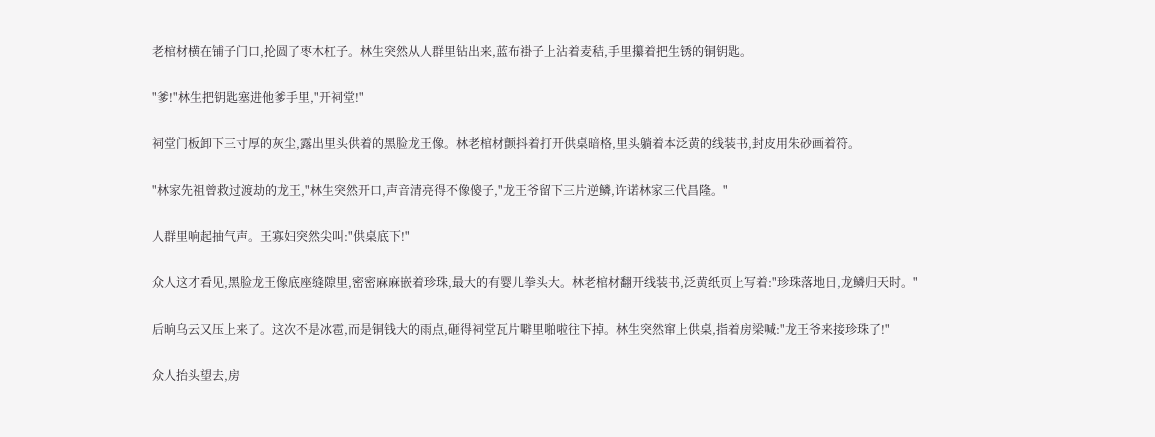老棺材横在铺子门口,抡圆了枣木杠子。林生突然从人群里钻出来,蓝布褂子上沾着麦秸,手里攥着把生锈的铜钥匙。

"爹!"林生把钥匙塞进他爹手里,"开祠堂!"

祠堂门板卸下三寸厚的灰尘,露出里头供着的黑脸龙王像。林老棺材颤抖着打开供桌暗格,里头躺着本泛黄的线装书,封皮用朱砂画着符。

"林家先祖曾救过渡劫的龙王,"林生突然开口,声音清亮得不像傻子,"龙王爷留下三片逆鳞,许诺林家三代昌隆。"

人群里响起抽气声。王寡妇突然尖叫:"供桌底下!"

众人这才看见,黑脸龙王像底座缝隙里,密密麻麻嵌着珍珠,最大的有婴儿拳头大。林老棺材翻开线装书,泛黄纸页上写着:"珍珠落地日,龙鳞归天时。"

后晌乌云又压上来了。这次不是冰雹,而是铜钱大的雨点,砸得祠堂瓦片噼里啪啦往下掉。林生突然窜上供桌,指着房梁喊:"龙王爷来接珍珠了!"

众人抬头望去,房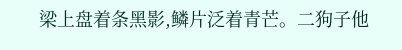梁上盘着条黑影,鳞片泛着青芒。二狗子他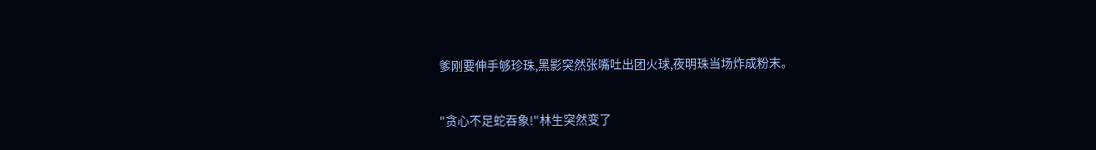爹刚要伸手够珍珠,黑影突然张嘴吐出团火球,夜明珠当场炸成粉末。

"贪心不足蛇吞象!"林生突然变了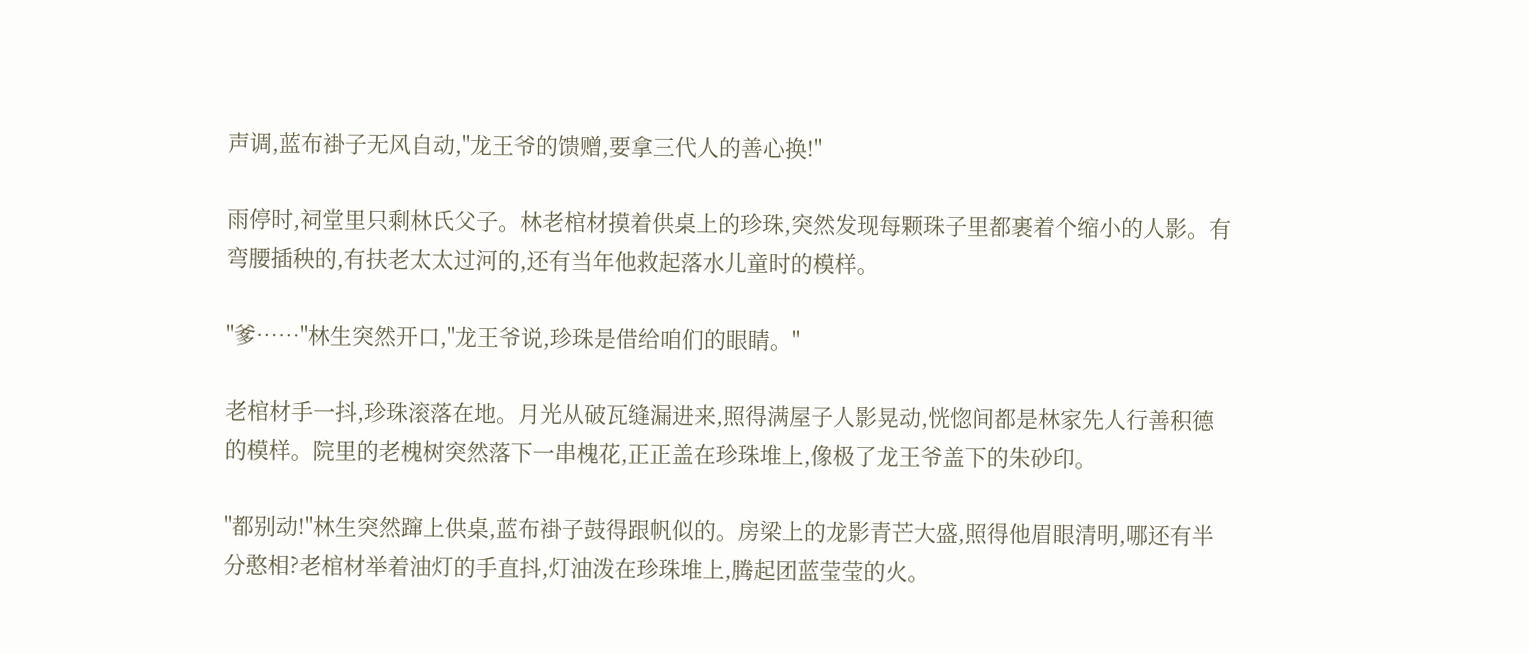声调,蓝布褂子无风自动,"龙王爷的馈赠,要拿三代人的善心换!"

雨停时,祠堂里只剩林氏父子。林老棺材摸着供桌上的珍珠,突然发现每颗珠子里都裹着个缩小的人影。有弯腰插秧的,有扶老太太过河的,还有当年他救起落水儿童时的模样。

"爹……"林生突然开口,"龙王爷说,珍珠是借给咱们的眼睛。"

老棺材手一抖,珍珠滚落在地。月光从破瓦缝漏进来,照得满屋子人影晃动,恍惚间都是林家先人行善积德的模样。院里的老槐树突然落下一串槐花,正正盖在珍珠堆上,像极了龙王爷盖下的朱砂印。

"都别动!"林生突然蹿上供桌,蓝布褂子鼓得跟帆似的。房梁上的龙影青芒大盛,照得他眉眼清明,哪还有半分憨相?老棺材举着油灯的手直抖,灯油泼在珍珠堆上,腾起团蓝莹莹的火。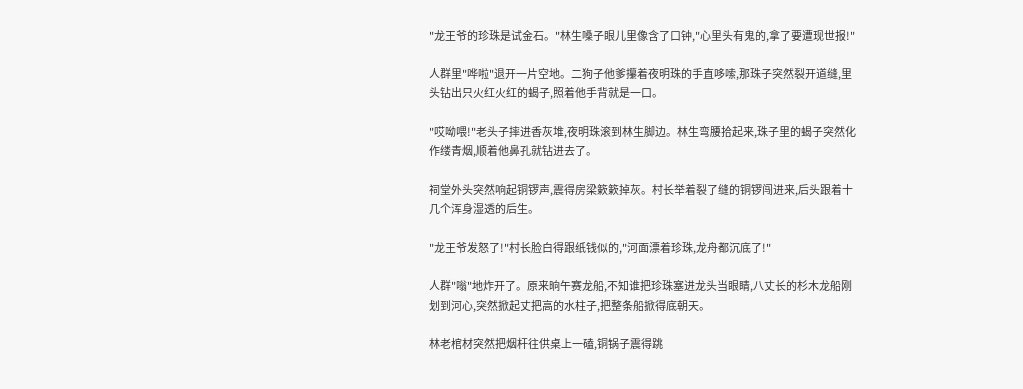"龙王爷的珍珠是试金石。"林生嗓子眼儿里像含了口钟,"心里头有鬼的,拿了要遭现世报!"

人群里"哗啦"退开一片空地。二狗子他爹攥着夜明珠的手直哆嗦,那珠子突然裂开道缝,里头钻出只火红火红的蝎子,照着他手背就是一口。

"哎呦喂!"老头子摔进香灰堆,夜明珠滚到林生脚边。林生弯腰拾起来,珠子里的蝎子突然化作缕青烟,顺着他鼻孔就钻进去了。

祠堂外头突然响起铜锣声,震得房梁簌簌掉灰。村长举着裂了缝的铜锣闯进来,后头跟着十几个浑身湿透的后生。

"龙王爷发怒了!"村长脸白得跟纸钱似的,"河面漂着珍珠,龙舟都沉底了!"

人群"嗡"地炸开了。原来晌午赛龙船,不知谁把珍珠塞进龙头当眼睛,八丈长的杉木龙船刚划到河心,突然掀起丈把高的水柱子,把整条船掀得底朝天。

林老棺材突然把烟杆往供桌上一磕,铜锅子震得跳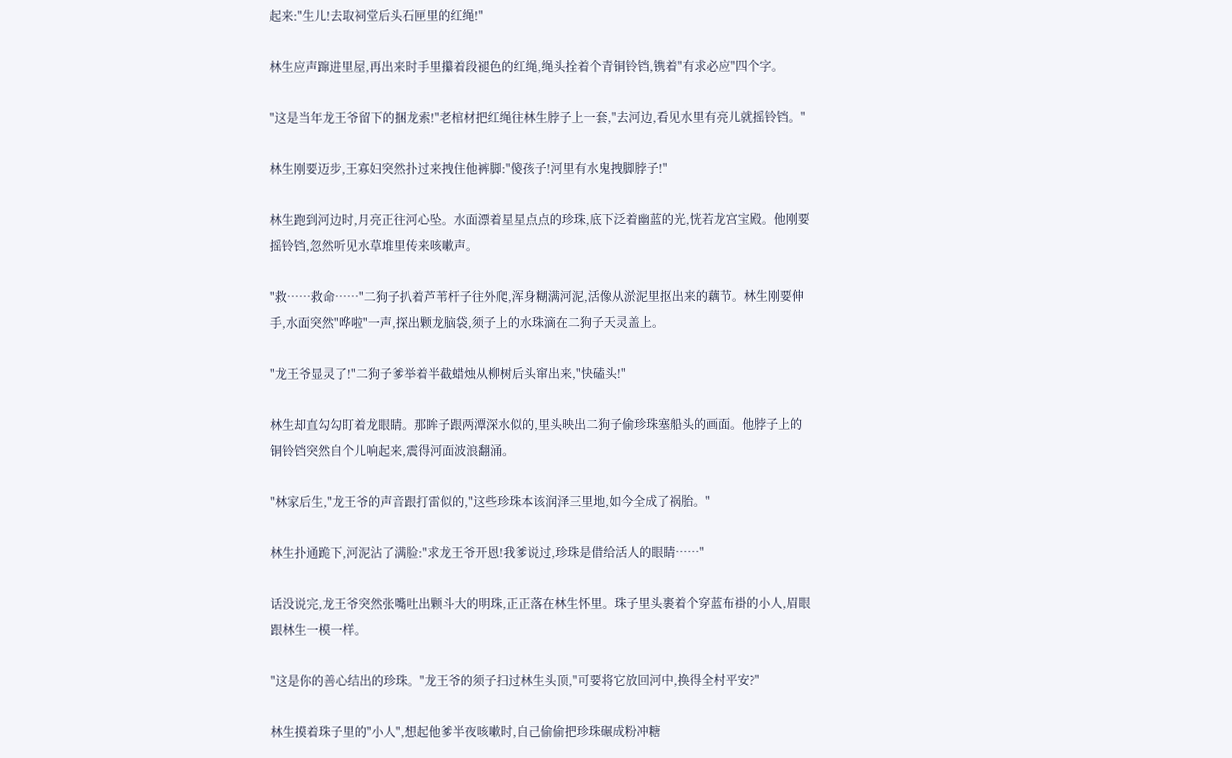起来:"生儿!去取祠堂后头石匣里的红绳!"

林生应声蹿进里屋,再出来时手里攥着段褪色的红绳,绳头拴着个青铜铃铛,镌着"有求必应"四个字。

"这是当年龙王爷留下的捆龙索!"老棺材把红绳往林生脖子上一套,"去河边,看见水里有亮儿就摇铃铛。"

林生刚要迈步,王寡妇突然扑过来拽住他裤脚:"傻孩子!河里有水鬼拽脚脖子!"

林生跑到河边时,月亮正往河心坠。水面漂着星星点点的珍珠,底下泛着幽蓝的光,恍若龙宫宝殿。他刚要摇铃铛,忽然听见水草堆里传来咳嗽声。

"救……救命……"二狗子扒着芦苇杆子往外爬,浑身糊满河泥,活像从淤泥里抠出来的藕节。林生刚要伸手,水面突然"哗啦"一声,探出颗龙脑袋,须子上的水珠滴在二狗子天灵盖上。

"龙王爷显灵了!"二狗子爹举着半截蜡烛从柳树后头窜出来,"快磕头!"

林生却直勾勾盯着龙眼睛。那眸子跟两潭深水似的,里头映出二狗子偷珍珠塞船头的画面。他脖子上的铜铃铛突然自个儿响起来,震得河面波浪翻涌。

"林家后生,"龙王爷的声音跟打雷似的,"这些珍珠本该润泽三里地,如今全成了祸胎。"

林生扑通跪下,河泥沾了满脸:"求龙王爷开恩!我爹说过,珍珠是借给活人的眼睛……"

话没说完,龙王爷突然张嘴吐出颗斗大的明珠,正正落在林生怀里。珠子里头裹着个穿蓝布褂的小人,眉眼跟林生一模一样。

"这是你的善心结出的珍珠。"龙王爷的须子扫过林生头顶,"可要将它放回河中,换得全村平安?"

林生摸着珠子里的"小人",想起他爹半夜咳嗽时,自己偷偷把珍珠碾成粉冲糖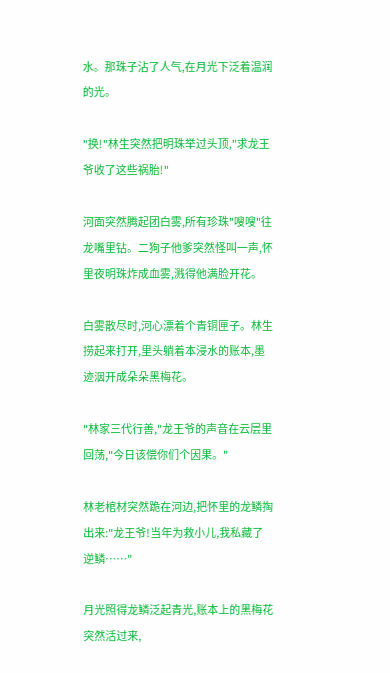水。那珠子沾了人气,在月光下泛着温润的光。

"换!"林生突然把明珠举过头顶,"求龙王爷收了这些祸胎!"

河面突然腾起团白雾,所有珍珠"嗖嗖"往龙嘴里钻。二狗子他爹突然怪叫一声,怀里夜明珠炸成血雾,溅得他满脸开花。

白雾散尽时,河心漂着个青铜匣子。林生捞起来打开,里头躺着本浸水的账本,墨迹洇开成朵朵黑梅花。

"林家三代行善,"龙王爷的声音在云层里回荡,"今日该偿你们个因果。"

林老棺材突然跪在河边,把怀里的龙鳞掏出来:"龙王爷!当年为救小儿,我私藏了逆鳞……"

月光照得龙鳞泛起青光,账本上的黑梅花突然活过来,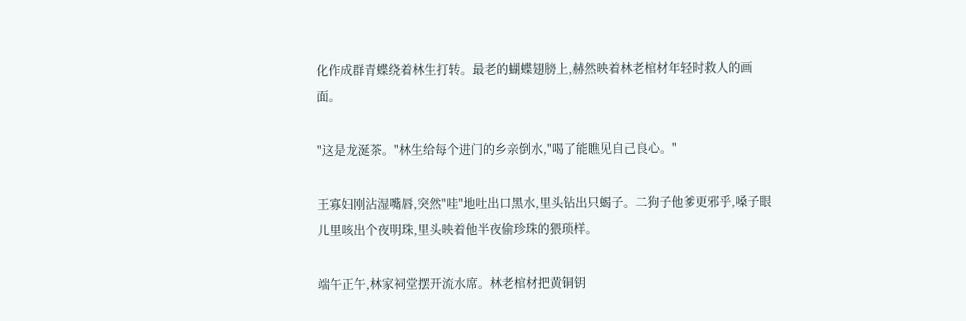化作成群青蝶绕着林生打转。最老的蝴蝶翅膀上,赫然映着林老棺材年轻时救人的画面。

"这是龙涎茶。"林生给每个进门的乡亲倒水,"喝了能瞧见自己良心。"

王寡妇刚沾湿嘴唇,突然"哇"地吐出口黑水,里头钻出只蝎子。二狗子他爹更邪乎,嗓子眼儿里咳出个夜明珠,里头映着他半夜偷珍珠的猥琐样。

端午正午,林家祠堂摆开流水席。林老棺材把黄铜钥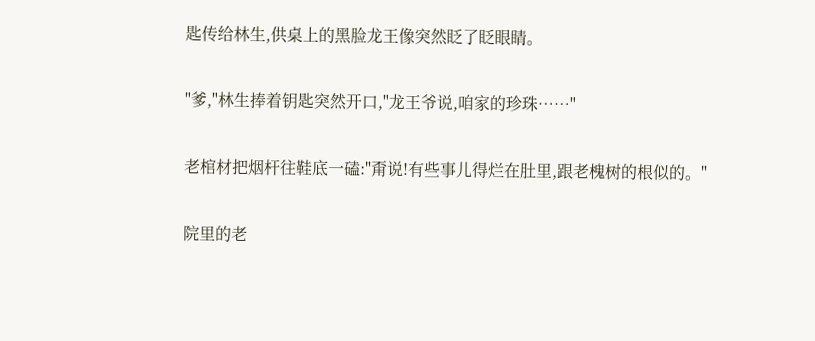匙传给林生,供桌上的黑脸龙王像突然眨了眨眼睛。

"爹,"林生捧着钥匙突然开口,"龙王爷说,咱家的珍珠……"

老棺材把烟杆往鞋底一磕:"甭说!有些事儿得烂在肚里,跟老槐树的根似的。"

院里的老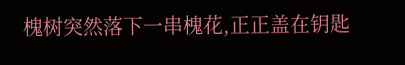槐树突然落下一串槐花,正正盖在钥匙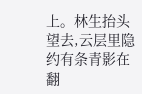上。林生抬头望去,云层里隐约有条青影在翻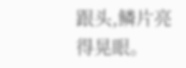跟头,鳞片亮得晃眼。